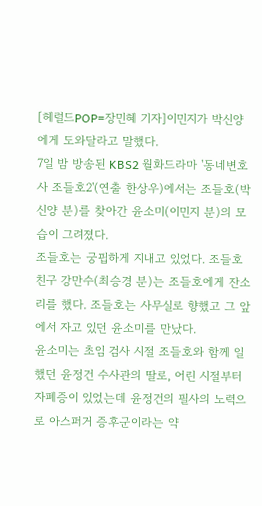[헤럴드POP=장민혜 기자]이민지가 박신양에게 도와달라고 말했다.
7일 밤 방송된 KBS2 월화드라마 '동네변호사 조들호2'(연출 한상우)에서는 조들호(박신양 분)를 찾아간 윤소미(이민지 분)의 모습이 그려졌다.
조들호는 궁핍하게 지내고 있었다. 조들호 친구 강만수(최승경 분)는 조들호에게 잔소리를 했다. 조들호는 사무실로 향했고 그 앞에서 자고 있던 윤소미를 만났다.
윤소미는 초임 검사 시절 조들호와 함께 일했던 윤정건 수사관의 딸로, 어린 시절부터 자폐증이 있었는데 윤정건의 필사의 노력으로 아스퍼거 증후군이라는 약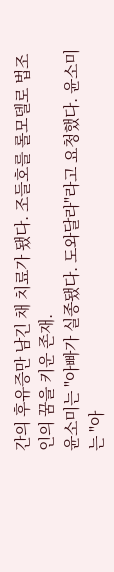간의 후유증만 남긴 채 치료가 됐다. 조들호를 롤모델로 법조인의 꿈을 키운 존재.
윤소미는 "아빠가 실종됐다. 도와달라"라고 요청했다. 윤소미는 "아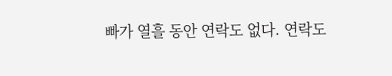빠가 열흘 동안 연락도 없다. 연락도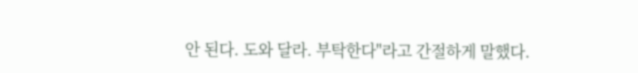안 된다. 도와 달라. 부탁한다"라고 간절하게 말했다.